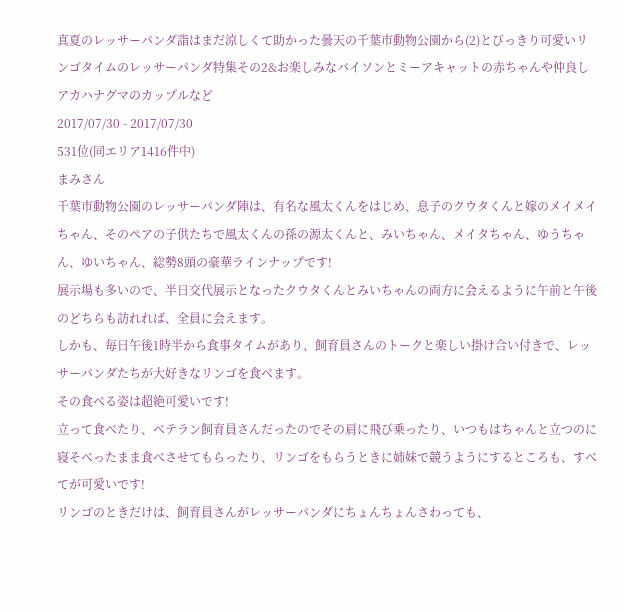真夏のレッサーパンダ詣はまだ涼しくて助かった曇天の千葉市動物公園から(2)とびっきり可愛いリンゴタイムのレッサーパンダ特集その2&お楽しみなバイソンとミーアキャットの赤ちゃんや仲良しアカハナグマのカップルなど
2017/07/30 - 2017/07/30
531位(同エリア1416件中)
まみさん
千葉市動物公園のレッサーパンダ陣は、有名な風太くんをはじめ、息子のクウタくんと嫁のメイメイちゃん、そのペアの子供たちで風太くんの孫の源太くんと、みいちゃん、メイタちゃん、ゆうちゃん、ゆいちゃん、総勢8頭の豪華ラインナップです!
展示場も多いので、半日交代展示となったクウタくんとみいちゃんの両方に会えるように午前と午後のどちらも訪れれば、全員に会えます。
しかも、毎日午後1時半から食事タイムがあり、飼育員さんのトークと楽しい掛け合い付きで、レッサーパンダたちが大好きなリンゴを食べます。
その食べる姿は超絶可愛いです!
立って食べたり、ベテラン飼育員さんだったのでその肩に飛び乗ったり、いつもはちゃんと立つのに寝そべったまま食べさせてもらったり、リンゴをもらうときに姉妹で競うようにするところも、すべてが可愛いです!
リンゴのときだけは、飼育員さんがレッサーパンダにちょんちょんさわっても、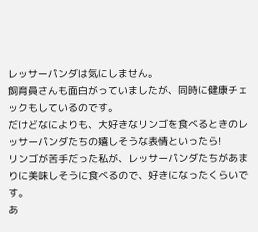レッサーパンダは気にしません。
飼育員さんも面白がっていましたが、同時に健康チェックもしているのです。
だけどなによりも、大好きなリンゴを食べるときのレッサーパンダたちの嬉しそうな表情といったら!
リンゴが苦手だった私が、レッサーパンダたちがあまりに美味しそうに食べるので、好きになったくらいです。
あ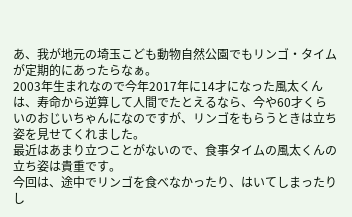あ、我が地元の埼玉こども動物自然公園でもリンゴ・タイムが定期的にあったらなぁ。
2003年生まれなので今年2017年に14才になった風太くんは、寿命から逆算して人間でたとえるなら、今や60才くらいのおじいちゃんになのですが、リンゴをもらうときは立ち姿を見せてくれました。
最近はあまり立つことがないので、食事タイムの風太くんの立ち姿は貴重です。
今回は、途中でリンゴを食べなかったり、はいてしまったりし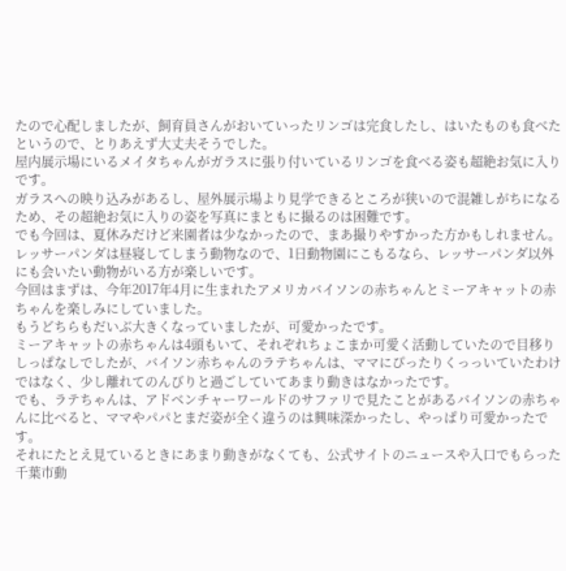たので心配しましたが、飼育員さんがおいていったリンゴは完食したし、はいたものも食べたというので、とりあえず大丈夫そうでした。
屋内展示場にいるメイタちゃんがガラスに張り付いているリンゴを食べる姿も超絶お気に入りです。
ガラスへの映り込みがあるし、屋外展示場より見学できるところが狭いので混雑しがちになるため、その超絶お気に入りの姿を写真にまともに撮るのは困難です。
でも今回は、夏休みだけど来園者は少なかったので、まあ撮りやすかった方かもしれません。
レッサーパンダは昼寝してしまう動物なので、1日動物園にこもるなら、レッサーパンダ以外にも会いたい動物がいる方が楽しいです。
今回はまずは、今年2017年4月に生まれたアメリカバイソンの赤ちゃんとミーアキャットの赤ちゃんを楽しみにしていました。
もうどちらもだいぶ大きくなっていましたが、可愛かったです。
ミーアキャットの赤ちゃんは4頭もいて、それぞれちょこまか可愛く活動していたので目移りしっぱなしでしたが、バイソン赤ちゃんのラテちゃんは、ママにぴったりくっっいていたわけではなく、少し離れてのんびりと過ごしていてあまり動きはなかったです。
でも、ラテちゃんは、アドベンチャーワールドのサファリで見たことがあるバイソンの赤ちゃんに比べると、ママやパパとまだ姿が全く違うのは興味深かったし、やっぱり可愛かったです。
それにたとえ見ているときにあまり動きがなくても、公式サイトのニュースや入口でもらった千葉市動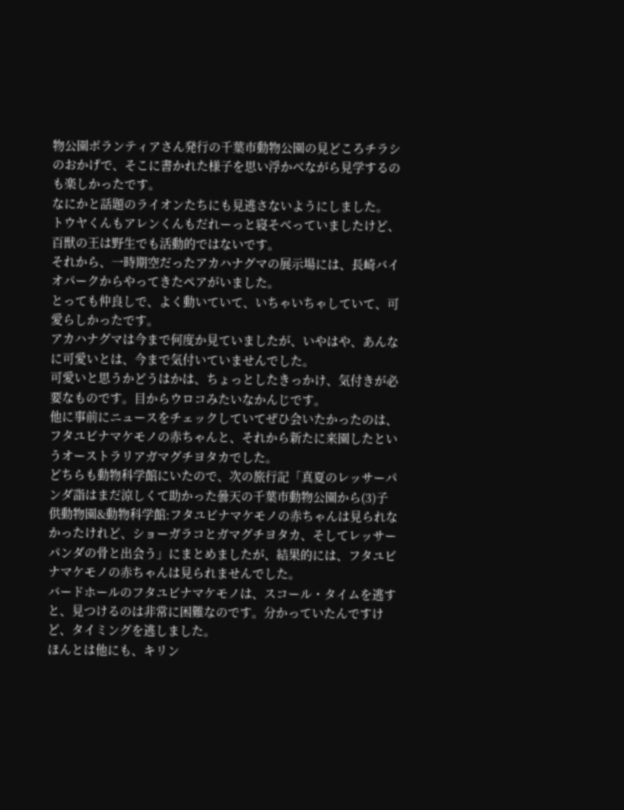物公園ボランティアさん発行の千葉市動物公園の見どころチラシのおかげで、そこに書かれた様子を思い浮かべながら見学するのも楽しかったです。
なにかと話題のライオンたちにも見逃さないようにしました。
トウヤくんもアレンくんもだれーっと寝そべっていましたけど、百獣の王は野生でも活動的ではないです。
それから、一時期空だったアカハナグマの展示場には、長崎バイオパークからやってきたペアがいました。
とっても仲良しで、よく動いていて、いちゃいちゃしていて、可愛らしかったです。
アカハナグマは今まで何度か見ていましたが、いやはや、あんなに可愛いとは、今まで気付いていませんでした。
可愛いと思うかどうはかは、ちょっとしたきっかけ、気付きが必要なものです。目からウロコみたいなかんじです。
他に事前にニュースをチェックしていてぜひ会いたかったのは、フタユビナマケモノの赤ちゃんと、それから新たに来園したというオーストラリアガマグチヨタカでした。
どちらも動物科学館にいたので、次の旅行記「真夏のレッサーパンダ詣はまだ涼しくて助かった曇天の千葉市動物公園から(3)子供動物園&動物科学館:フタユビナマケモノの赤ちゃんは見られなかったけれど、ショーガラコとガマグチヨタカ、そしてレッサーパンダの骨と出会う」にまとめましたが、結果的には、フタユビナマケモノの赤ちゃんは見られませんでした。
バードホールのフタユビナマケモノは、スコール・タイムを逃すと、見つけるのは非常に困難なのです。分かっていたんですけど、タイミングを逃しました。
ほんとは他にも、キリン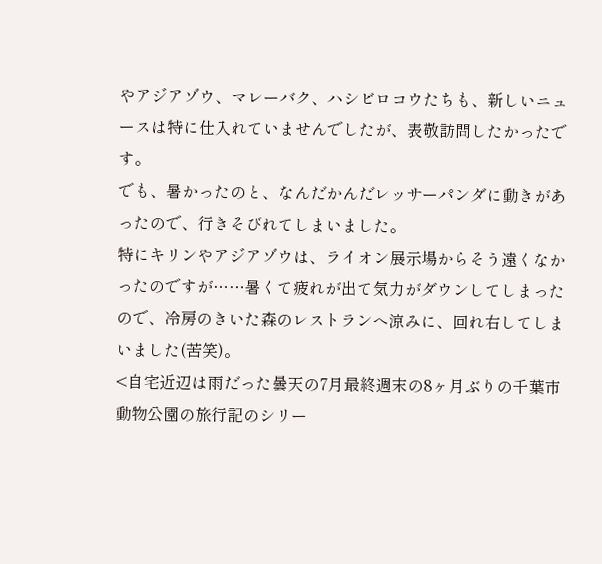やアジアゾウ、マレーバク、ハシビロコウたちも、新しいニュースは特に仕入れていませんでしたが、表敬訪問したかったです。
でも、暑かったのと、なんだかんだレッサーパンダに動きがあったので、行きそびれてしまいました。
特にキリンやアジアゾウは、ライオン展示場からそう遠くなかったのですが……暑くて疲れが出て気力がダウンしてしまったので、冷房のきいた森のレストランへ涼みに、回れ右してしまいました(苦笑)。
<自宅近辺は雨だった曇天の7月最終週末の8ヶ月ぶりの千葉市動物公園の旅行記のシリー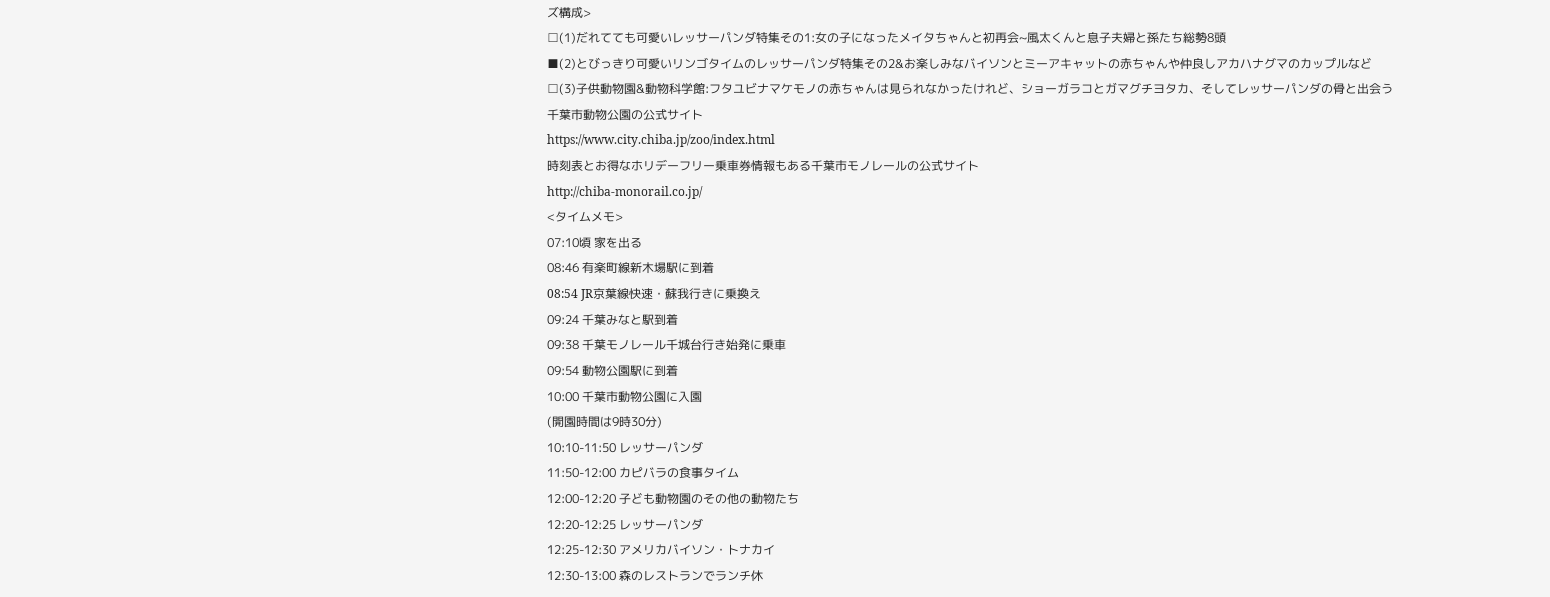ズ構成>
□(1)だれてても可愛いレッサーパンダ特集その1:女の子になったメイタちゃんと初再会~風太くんと息子夫婦と孫たち総勢8頭
■(2)とびっきり可愛いリンゴタイムのレッサーパンダ特集その2&お楽しみなバイソンとミーアキャットの赤ちゃんや仲良しアカハナグマのカップルなど
□(3)子供動物園&動物科学館:フタユビナマケモノの赤ちゃんは見られなかったけれど、ショーガラコとガマグチヨタカ、そしてレッサーパンダの骨と出会う
千葉市動物公園の公式サイト
https://www.city.chiba.jp/zoo/index.html
時刻表とお得なホリデーフリー乗車券情報もある千葉市モノレールの公式サイト
http://chiba-monorail.co.jp/
<タイムメモ>
07:10頃 家を出る
08:46 有楽町線新木場駅に到着
08:54 JR京葉線快速・蘇我行きに乗換え
09:24 千葉みなと駅到着
09:38 千葉モノレール千城台行き始発に乗車
09:54 動物公園駅に到着
10:00 千葉市動物公園に入園
(開園時間は9時30分)
10:10-11:50 レッサーパンダ
11:50-12:00 カピバラの食事タイム
12:00-12:20 子ども動物園のその他の動物たち
12:20-12:25 レッサーパンダ
12:25-12:30 アメリカバイソン・トナカイ
12:30-13:00 森のレストランでランチ休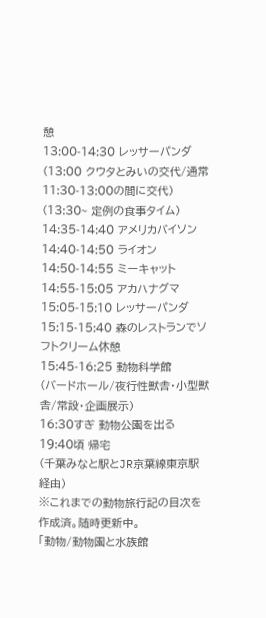憩
13:00-14:30 レッサーパンダ
(13:00 クウタとみいの交代/通常11:30-13:00の間に交代)
(13:30~ 定例の食事タイム)
14:35-14:40 アメリカバイソン
14:40-14:50 ライオン
14:50-14:55 ミーキャット
14:55-15:05 アカハナグマ
15:05-15:10 レッサーパンダ
15:15-15:40 森のレストランでソフトクリーム休憩
15:45-16:25 動物科学館
(バードホール/夜行性獣舎・小型獣舎/常設・企画展示)
16:30すぎ 動物公園を出る
19:40頃 帰宅
(千葉みなと駅とJR京葉線東京駅経由)
※これまでの動物旅行記の目次を作成済。随時更新中。
「動物/動物園と水族館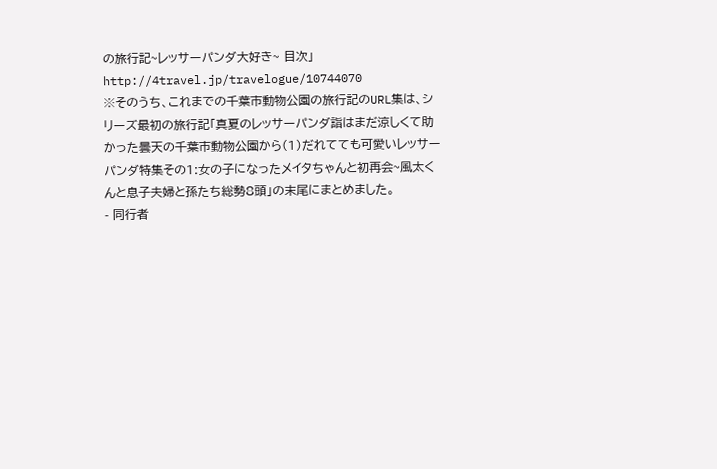の旅行記~レッサーパンダ大好き~ 目次」
http://4travel.jp/travelogue/10744070
※そのうち、これまでの千葉市動物公園の旅行記のURL集は、シリーズ最初の旅行記「真夏のレッサーパンダ詣はまだ涼しくて助かった曇天の千葉市動物公園から(1)だれてても可愛いレッサーパンダ特集その1:女の子になったメイタちゃんと初再会~風太くんと息子夫婦と孫たち総勢8頭」の末尾にまとめました。
- 同行者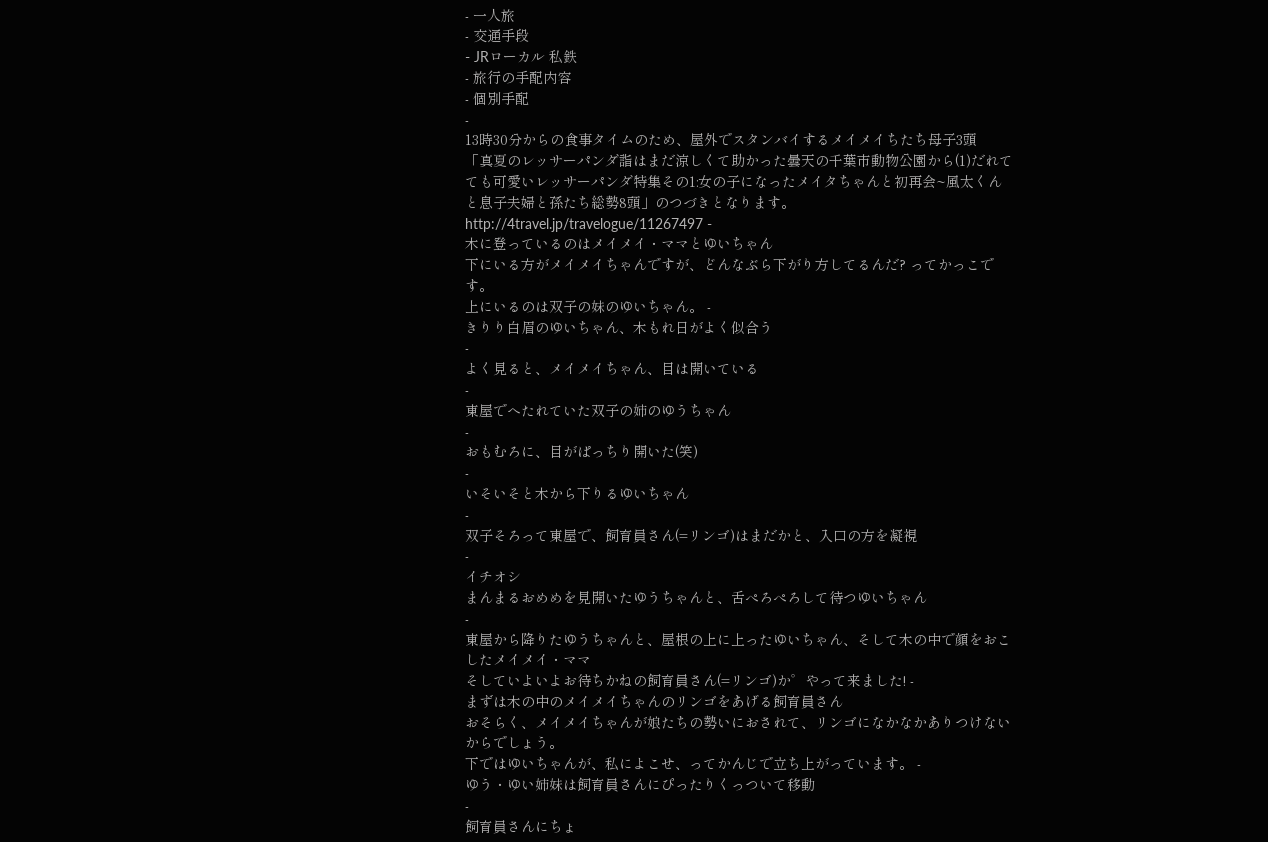- 一人旅
- 交通手段
- JRローカル 私鉄
- 旅行の手配内容
- 個別手配
-
13時30分からの食事タイムのため、屋外でスタンバイするメイメイちたち母子3頭
「真夏のレッサーパンダ詣はまだ涼しくて助かった曇天の千葉市動物公園から(1)だれてても可愛いレッサーパンダ特集その1:女の子になったメイタちゃんと初再会~風太くんと息子夫婦と孫たち総勢8頭」のつづきとなります。
http://4travel.jp/travelogue/11267497 -
木に登っているのはメイメイ・ママとゆいちゃん
下にいる方がメイメイちゃんですが、どんなぶら下がり方してるんだ? ってかっこです。
上にいるのは双子の妹のゆいちゃん。 -
きりり白眉のゆいちゃん、木もれ日がよく似合う
-
よく見ると、メイメイちゃん、目は開いている
-
東屋でへたれていた双子の姉のゆうちゃん
-
おもむろに、目がぱっちり開いた(笑)
-
いそいそと木から下りるゆいちゃん
-
双子そろって東屋で、飼育員さん(=リンゴ)はまだかと、入口の方を凝視
-
イチオシ
まんまるおめめを見開いたゆうちゃんと、舌ぺろぺろして待つゆいちゃん
-
東屋から降りたゆうちゃんと、屋根の上に上ったゆいちゃん、そして木の中で顔をおこしたメイメイ・ママ
そしていよいよお待ちかねの飼育員さん(=リンゴ)か゜やって来ました! -
まずは木の中のメイメイちゃんのリンゴをあげる飼育員さん
おそらく、メイメイちゃんが娘たちの勢いにおされて、リンゴになかなかありつけないからでしょう。
下ではゆいちゃんが、私によこせ、ってかんじで立ち上がっています。 -
ゆう・ゆい姉妹は飼育員さんにぴったりくっついて移動
-
飼育員さんにちょ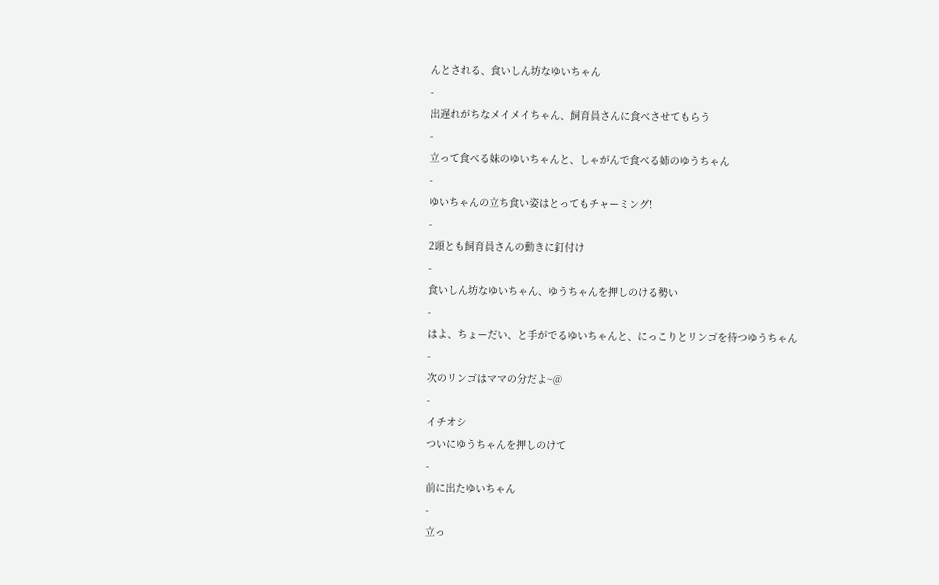んとされる、食いしん坊なゆいちゃん
-
出遅れがちなメイメイちゃん、飼育員さんに食べさせてもらう
-
立って食べる妹のゆいちゃんと、しゃがんで食べる姉のゆうちゃん
-
ゆいちゃんの立ち食い姿はとってもチャーミング!
-
2頭とも飼育員さんの動きに釘付け
-
食いしん坊なゆいちゃん、ゆうちゃんを押しのける勢い
-
はよ、ちょーだい、と手がでるゆいちゃんと、にっこりとリンゴを待つゆうちゃん
-
次のリンゴはママの分だよ~@
-
イチオシ
ついにゆうちゃんを押しのけて
-
前に出たゆいちゃん
-
立っ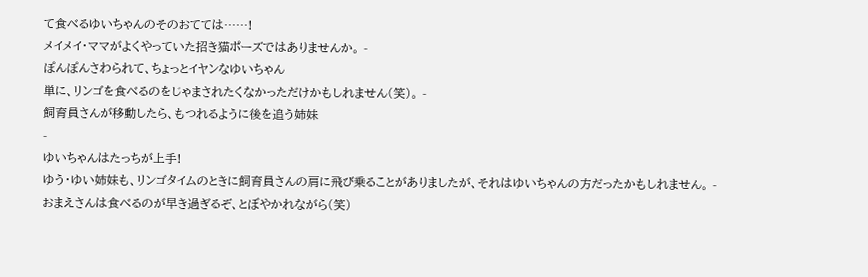て食べるゆいちゃんのそのおてては……!
メイメイ・ママがよくやっていた招き猫ポーズではありませんか。 -
ぽんぽんさわられて、ちょっとイヤンなゆいちゃん
単に、リンゴを食べるのをじゃまされたくなかっただけかもしれません(笑)。 -
飼育員さんが移動したら、もつれるように後を追う姉妹
-
ゆいちゃんはたっちが上手!
ゆう・ゆい姉妹も、リンゴタイムのときに飼育員さんの肩に飛び乗ることがありましたが、それはゆいちゃんの方だったかもしれません。 -
おまえさんは食べるのが早き過ぎるぞ、とぼやかれながら(笑)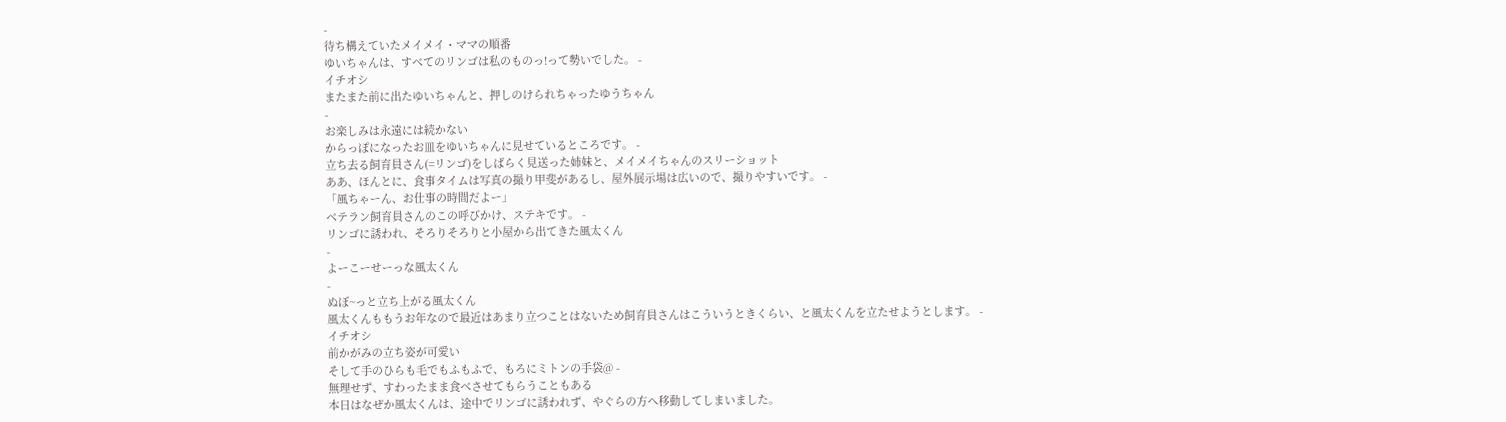-
待ち構えていたメイメイ・ママの順番
ゆいちゃんは、すべてのリンゴは私のものっ!って勢いでした。 -
イチオシ
またまた前に出たゆいちゃんと、押しのけられちゃったゆうちゃん
-
お楽しみは永遠には続かない
からっぽになったお皿をゆいちゃんに見せているところです。 -
立ち去る飼育員さん(=リンゴ)をしばらく見送った姉妹と、メイメイちゃんのスリーショット
ああ、ほんとに、食事タイムは写真の撮り甲斐があるし、屋外展示場は広いので、撮りやすいです。 -
「風ちゃーん、お仕事の時間だよー」
ベテラン飼育員さんのこの呼びかけ、ステキです。 -
リンゴに誘われ、そろりそろりと小屋から出てきた風太くん
-
よーこーせーっな風太くん
-
ぬぼ~っと立ち上がる風太くん
風太くんももうお年なので最近はあまり立つことはないため飼育員さんはこういうときくらい、と風太くんを立たせようとします。 -
イチオシ
前かがみの立ち姿が可愛い
そして手のひらも毛でもふもふで、もろにミトンの手袋@ -
無理せず、すわったまま食べさせてもらうこともある
本日はなぜか風太くんは、途中でリンゴに誘われず、やぐらの方へ移動してしまいました。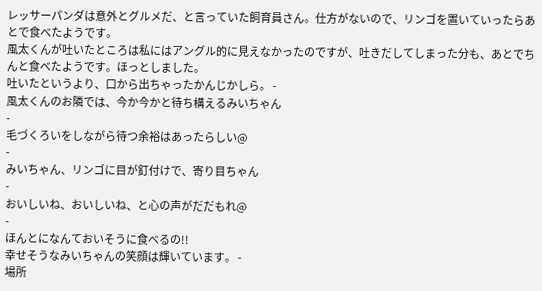レッサーパンダは意外とグルメだ、と言っていた飼育員さん。仕方がないので、リンゴを置いていったらあとで食べたようです。
風太くんが吐いたところは私にはアングル的に見えなかったのですが、吐きだしてしまった分も、あとでちんと食べたようです。ほっとしました。
吐いたというより、口から出ちゃったかんじかしら。 -
風太くんのお隣では、今か今かと待ち構えるみいちゃん
-
毛づくろいをしながら待つ余裕はあったらしい@
-
みいちゃん、リンゴに目が釘付けで、寄り目ちゃん
-
おいしいね、おいしいね、と心の声がだだもれ@
-
ほんとになんておいそうに食べるの!!
幸せそうなみいちゃんの笑顔は輝いています。 -
場所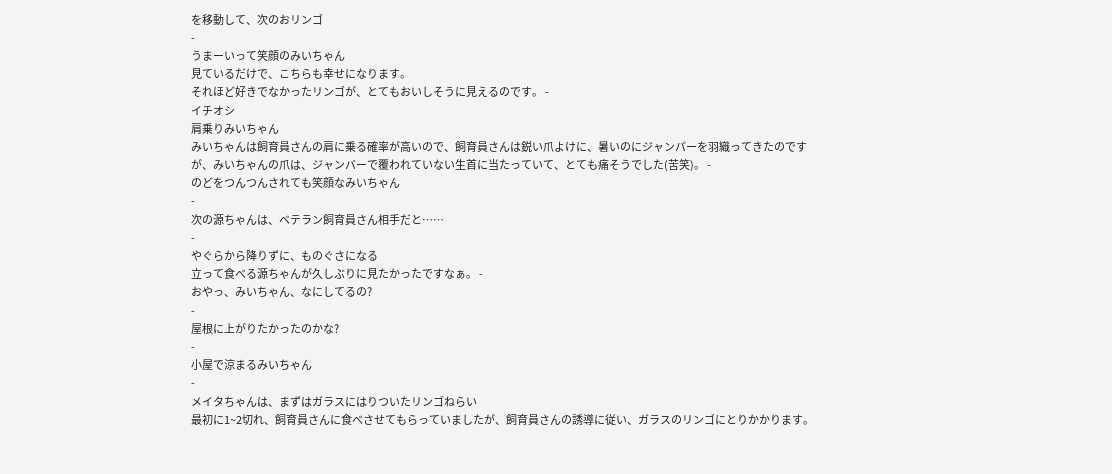を移動して、次のおリンゴ
-
うまーいって笑顔のみいちゃん
見ているだけで、こちらも幸せになります。
それほど好きでなかったリンゴが、とてもおいしそうに見えるのです。 -
イチオシ
肩乗りみいちゃん
みいちゃんは飼育員さんの肩に乗る確率が高いので、飼育員さんは鋭い爪よけに、暑いのにジャンパーを羽織ってきたのですが、みいちゃんの爪は、ジャンバーで覆われていない生首に当たっていて、とても痛そうでした(苦笑)。 -
のどをつんつんされても笑顔なみいちゃん
-
次の源ちゃんは、ベテラン飼育員さん相手だと……
-
やぐらから降りずに、ものぐさになる
立って食べる源ちゃんが久しぶりに見たかったですなぁ。 -
おやっ、みいちゃん、なにしてるの?
-
屋根に上がりたかったのかな?
-
小屋で涼まるみいちゃん
-
メイタちゃんは、まずはガラスにはりついたリンゴねらい
最初に1~2切れ、飼育員さんに食べさせてもらっていましたが、飼育員さんの誘導に従い、ガラスのリンゴにとりかかります。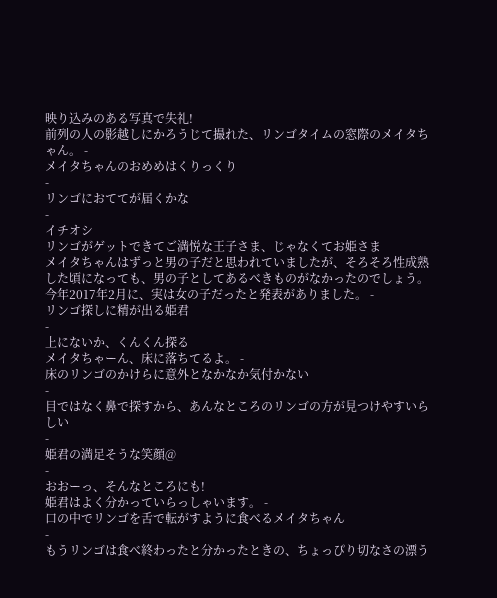映り込みのある写真で失礼!
前列の人の影越しにかろうじて撮れた、リンゴタイムの窓際のメイタちゃん。 -
メイタちゃんのおめめはくりっくり
-
リンゴにおててが届くかな
-
イチオシ
リンゴがゲットできてご満悦な王子さま、じゃなくてお姫さま
メイタちゃんはずっと男の子だと思われていましたが、そろそろ性成熟した頃になっても、男の子としてあるべきものがなかったのでしょう。
今年2017年2月に、実は女の子だったと発表がありました。 -
リンゴ探しに精が出る姫君
-
上にないか、くんくん探る
メイタちゃーん、床に落ちてるよ。 -
床のリンゴのかけらに意外となかなか気付かない
-
目ではなく鼻で探すから、あんなところのリンゴの方が見つけやすいらしい
-
姫君の満足そうな笑顔@
-
おおーっ、そんなところにも!
姫君はよく分かっていらっしゃいます。 -
口の中でリンゴを舌で転がすように食べるメイタちゃん
-
もうリンゴは食べ終わったと分かったときの、ちょっぴり切なさの漂う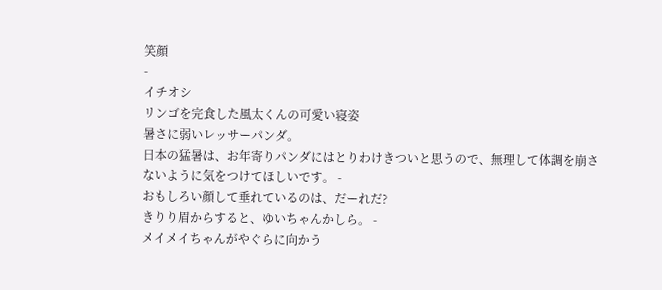笑顔
-
イチオシ
リンゴを完食した風太くんの可愛い寝姿
暑さに弱いレッサーパンダ。
日本の猛暑は、お年寄りパンダにはとりわけきついと思うので、無理して体調を崩さないように気をつけてほしいです。 -
おもしろい顔して垂れているのは、だーれだ?
きりり眉からすると、ゆいちゃんかしら。 -
メイメイちゃんがやぐらに向かう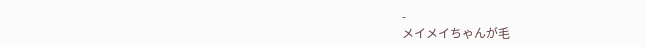-
メイメイちゃんが毛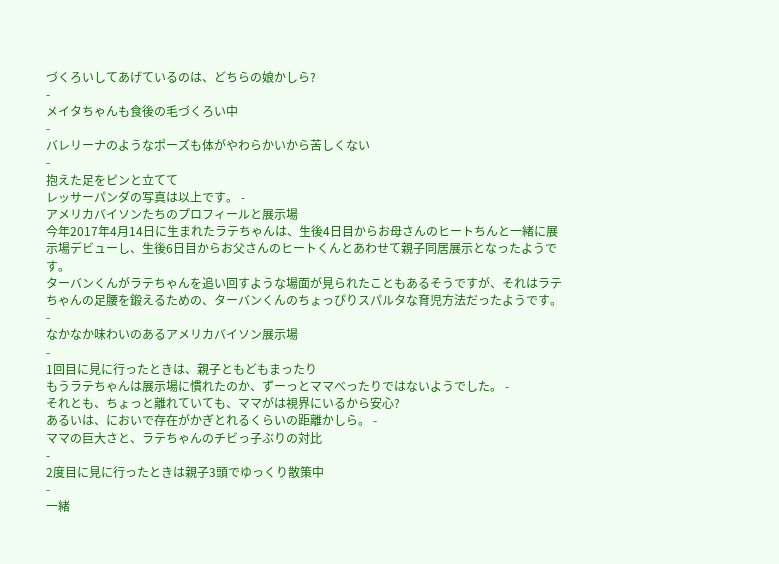づくろいしてあげているのは、どちらの娘かしら?
-
メイタちゃんも食後の毛づくろい中
-
バレリーナのようなポーズも体がやわらかいから苦しくない
-
抱えた足をピンと立てて
レッサーパンダの写真は以上です。 -
アメリカバイソンたちのプロフィールと展示場
今年2017年4月14日に生まれたラテちゃんは、生後4日目からお母さんのヒートちんと一緒に展示場デビューし、生後6日目からお父さんのヒートくんとあわせて親子同居展示となったようです。
ターバンくんがラテちゃんを追い回すような場面が見られたこともあるそうですが、それはラテちゃんの足腰を鍛えるための、ターバンくんのちょっぴりスパルタな育児方法だったようです。 -
なかなか味わいのあるアメリカバイソン展示場
-
1回目に見に行ったときは、親子ともどもまったり
もうラテちゃんは展示場に慣れたのか、ずーっとママべったりではないようでした。 -
それとも、ちょっと離れていても、ママがは視界にいるから安心?
あるいは、においで存在がかぎとれるくらいの距離かしら。 -
ママの巨大さと、ラテちゃんのチビっ子ぶりの対比
-
2度目に見に行ったときは親子3頭でゆっくり散策中
-
一緒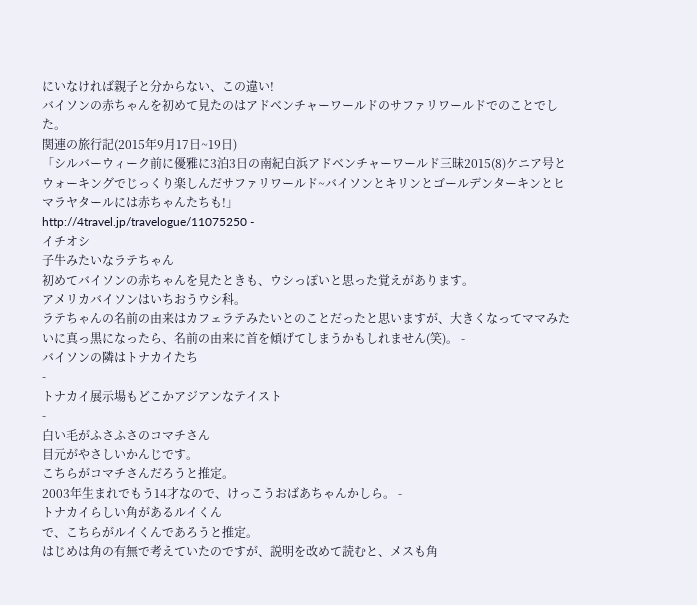にいなければ親子と分からない、この違い!
バイソンの赤ちゃんを初めて見たのはアドベンチャーワールドのサファリワールドでのことでした。
関連の旅行記(2015年9月17日~19日)
「シルバーウィーク前に優雅に3泊3日の南紀白浜アドベンチャーワールド三昧2015(8)ケニア号とウォーキングでじっくり楽しんだサファリワールド~バイソンとキリンとゴールデンターキンとヒマラヤタールには赤ちゃんたちも!」
http://4travel.jp/travelogue/11075250 -
イチオシ
子牛みたいなラテちゃん
初めてバイソンの赤ちゃんを見たときも、ウシっぽいと思った覚えがあります。
アメリカバイソンはいちおうウシ科。
ラテちゃんの名前の由来はカフェラテみたいとのことだったと思いますが、大きくなってママみたいに真っ黒になったら、名前の由来に首を傾げてしまうかもしれません(笑)。 -
バイソンの隣はトナカイたち
-
トナカイ展示場もどこかアジアンなテイスト
-
白い毛がふさふさのコマチさん
目元がやさしいかんじです。
こちらがコマチさんだろうと推定。
2003年生まれでもう14才なので、けっこうおばあちゃんかしら。 -
トナカイらしい角があるルイくん
で、こちらがルイくんであろうと推定。
はじめは角の有無で考えていたのですが、説明を改めて読むと、メスも角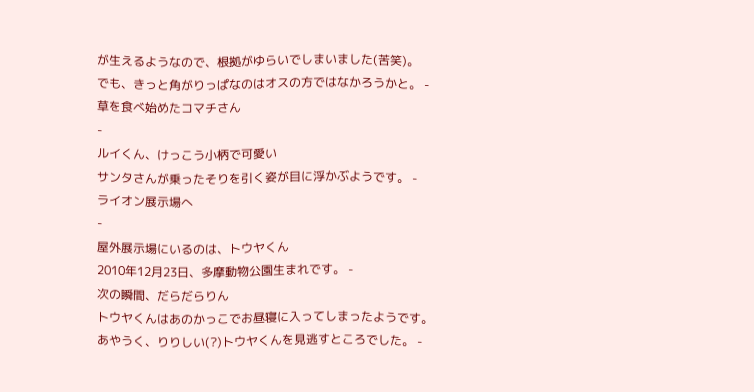が生えるようなので、根拠がゆらいでしまいました(苦笑)。
でも、きっと角がりっぱなのはオスの方ではなかろうかと。 -
草を食べ始めたコマチさん
-
ルイくん、けっこう小柄で可愛い
サンタさんが乗ったそりを引く姿が目に浮かぶようです。 -
ライオン展示場へ
-
屋外展示場にいるのは、トウヤくん
2010年12月23日、多摩動物公園生まれです。 -
次の瞬間、だらだらりん
トウヤくんはあのかっこでお昼寝に入ってしまったようです。
あやうく、りりしい(?)トウヤくんを見逃すところでした。 -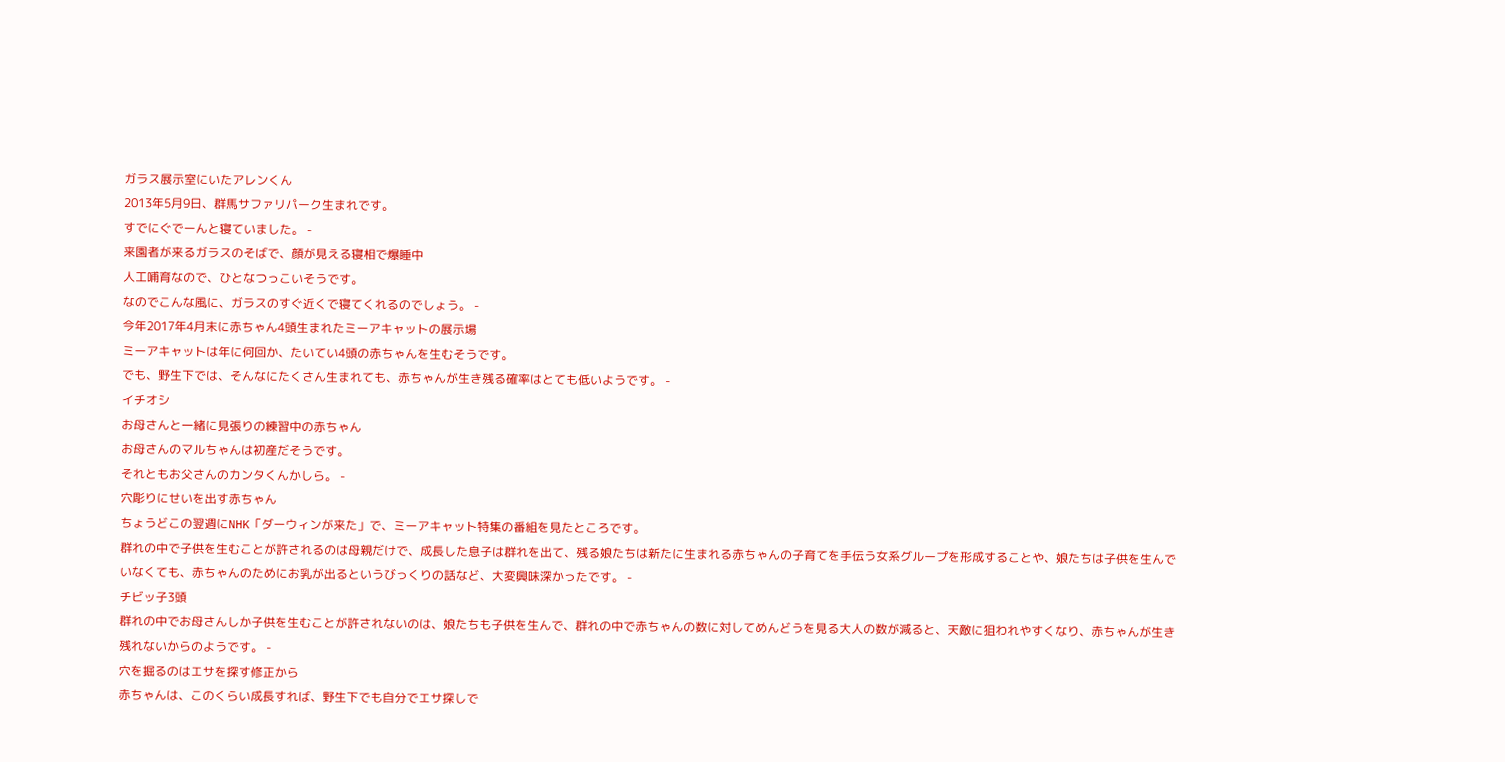ガラス展示室にいたアレンくん
2013年5月9日、群馬サファリパーク生まれです。
すでにぐでーんと寝ていました。 -
来園者が来るガラスのそばで、顔が見える寝相で爆睡中
人工哺育なので、ひとなつっこいそうです。
なのでこんな風に、ガラスのすぐ近くで寝てくれるのでしょう。 -
今年2017年4月末に赤ちゃん4頭生まれたミーアキャットの展示場
ミーアキャットは年に何回か、たいてい4頭の赤ちゃんを生むそうです。
でも、野生下では、そんなにたくさん生まれても、赤ちゃんが生き残る確率はとても低いようです。 -
イチオシ
お母さんと一緒に見張りの練習中の赤ちゃん
お母さんのマルちゃんは初産だそうです。
それともお父さんのカンタくんかしら。 -
穴彫りにせいを出す赤ちゃん
ちょうどこの翌週にNHK「ダーウィンが来た」で、ミーアキャット特集の番組を見たところです。
群れの中で子供を生むことが許されるのは母親だけで、成長した息子は群れを出て、残る娘たちは新たに生まれる赤ちゃんの子育てを手伝う女系グループを形成することや、娘たちは子供を生んでいなくても、赤ちゃんのためにお乳が出るというびっくりの話など、大変興味深かったです。 -
チビッ子3頭
群れの中でお母さんしか子供を生むことが許されないのは、娘たちも子供を生んで、群れの中で赤ちゃんの数に対してめんどうを見る大人の数が減ると、天敵に狙われやすくなり、赤ちゃんが生き残れないからのようです。 -
穴を掘るのはエサを探す修正から
赤ちゃんは、このくらい成長すれば、野生下でも自分でエサ探しで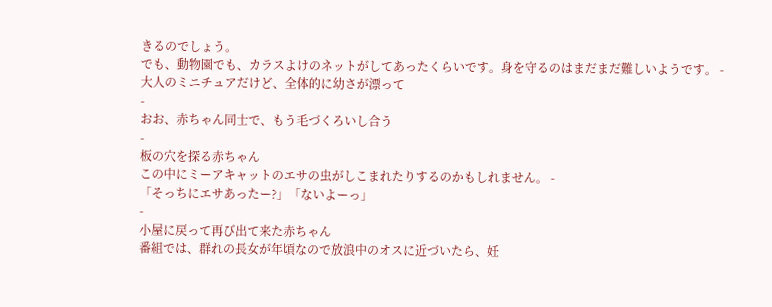きるのでしょう。
でも、動物園でも、カラスよけのネットがしてあったくらいです。身を守るのはまだまだ難しいようです。 -
大人のミニチュアだけど、全体的に幼さが漂って
-
おお、赤ちゃん同士で、もう毛づくろいし合う
-
板の穴を探る赤ちゃん
この中にミーアキャットのエサの虫がしこまれたりするのかもしれません。 -
「そっちにエサあったー?」「ないよーっ」
-
小屋に戻って再び出て来た赤ちゃん
番組では、群れの長女が年頃なので放浪中のオスに近づいたら、妊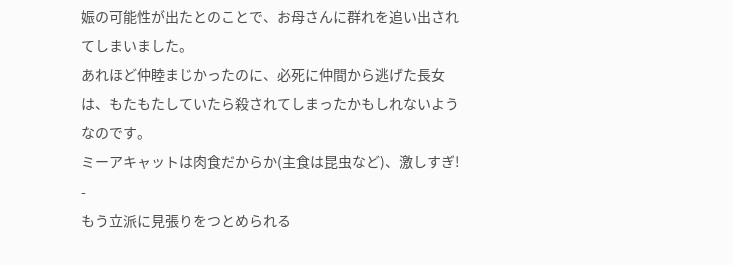娠の可能性が出たとのことで、お母さんに群れを追い出されてしまいました。
あれほど仲睦まじかったのに、必死に仲間から逃げた長女は、もたもたしていたら殺されてしまったかもしれないようなのです。
ミーアキャットは肉食だからか(主食は昆虫など)、激しすぎ! -
もう立派に見張りをつとめられる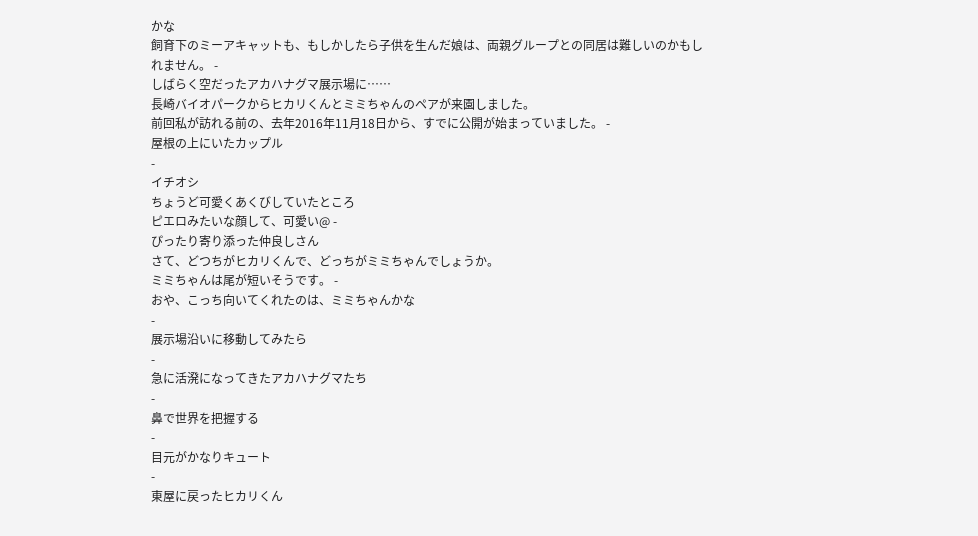かな
飼育下のミーアキャットも、もしかしたら子供を生んだ娘は、両親グループとの同居は難しいのかもしれません。 -
しばらく空だったアカハナグマ展示場に……
長崎バイオパークからヒカリくんとミミちゃんのペアが来園しました。
前回私が訪れる前の、去年2016年11月18日から、すでに公開が始まっていました。 -
屋根の上にいたカップル
-
イチオシ
ちょうど可愛くあくびしていたところ
ピエロみたいな顔して、可愛い@ -
ぴったり寄り添った仲良しさん
さて、どつちがヒカリくんで、どっちがミミちゃんでしょうか。
ミミちゃんは尾が短いそうです。 -
おや、こっち向いてくれたのは、ミミちゃんかな
-
展示場沿いに移動してみたら
-
急に活溌になってきたアカハナグマたち
-
鼻で世界を把握する
-
目元がかなりキュート
-
東屋に戻ったヒカリくん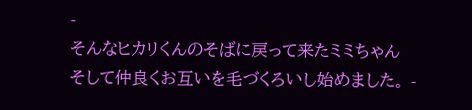-
そんなヒカリくんのそばに戻って来たミミちゃん
そして仲良くお互いを毛づくろいし始めました。 -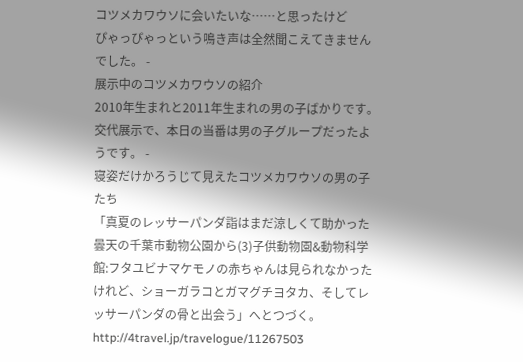コツメカワウソに会いたいな……と思ったけど
ぴゃっぴゃっという鳴き声は全然聞こえてきませんでした。 -
展示中のコツメカワウソの紹介
2010年生まれと2011年生まれの男の子ばかりです。
交代展示で、本日の当番は男の子グループだったようです。 -
寝姿だけかろうじて見えたコツメカワウソの男の子たち
「真夏のレッサーパンダ詣はまだ涼しくて助かった曇天の千葉市動物公園から(3)子供動物園&動物科学館:フタユビナマケモノの赤ちゃんは見られなかったけれど、ショーガラコとガマグチヨタカ、そしてレッサーパンダの骨と出会う」へとつづく。
http://4travel.jp/travelogue/11267503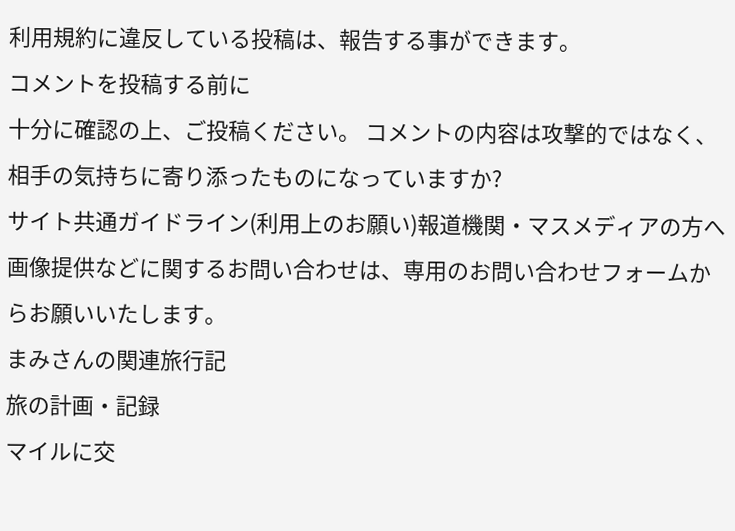利用規約に違反している投稿は、報告する事ができます。
コメントを投稿する前に
十分に確認の上、ご投稿ください。 コメントの内容は攻撃的ではなく、相手の気持ちに寄り添ったものになっていますか?
サイト共通ガイドライン(利用上のお願い)報道機関・マスメディアの方へ 画像提供などに関するお問い合わせは、専用のお問い合わせフォームからお願いいたします。
まみさんの関連旅行記
旅の計画・記録
マイルに交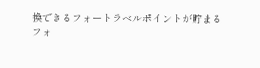換できるフォートラベルポイントが貯まる
フォ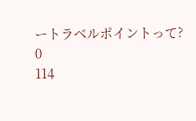ートラベルポイントって?
0
114